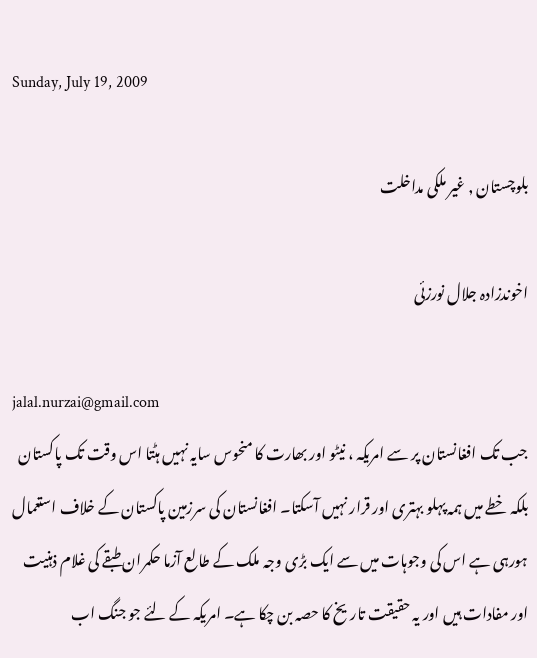Sunday, July 19, 2009

بلوچستان , غیر ملکی مداخلت

اخوندزادہ جلال نورزئی

jalal.nurzai@gmail.com
جب تک افغانستان پر سے امریکہ ، نیٹو اور بھارت کا منحوس سایہ نہیں ہٹتا اس وقت تک پاکستان بلکہ خطے میں ہمہ پہلو بہتری اور قرار نہیں آسکتا۔ افغانستان کی سرزمین پاکستان کے خلاف استعمال ہورہی ہے اس کی وجوہات میں سے ایک بڑی وجہ ملک کے طالع آزما حکمران طبقے کی غلام ذہنیت اور مفادات ہیں اور یہ حقیقت تاریخ کا حصہ بن چکا ہے۔ امریکہ کے لئے جو جنگ اب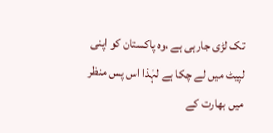تک لڑی جارہی ہے ،وہ پاکستان کو اپنی لپیٹ میں لے چکا ہے لہٰذا اس پس منظر میں بھارت کے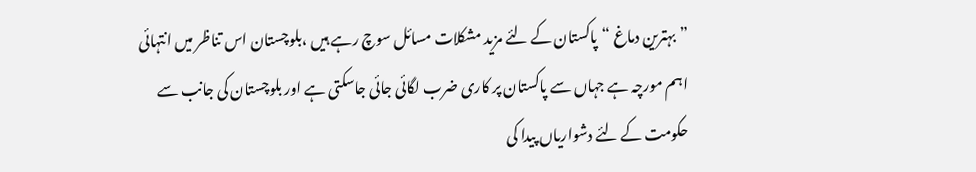”بہترین دماغ “پاکستان کے لئے مزید مشکلات مسائل سوچ رہے ہیں ،بلوچستان اس تناظر میں انتہائی اہم مورچہ ہے جہاں سے پاکستان پر کاری ضرب لگائی جائی جاسکتی ہے اور بلوچستان کی جانب سے حکومت کے لئے دشواریاں پیدا کی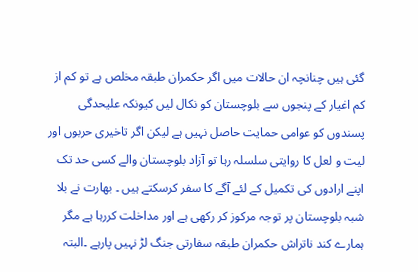گئی ہیں چنانچہ ان حالات میں اگر حکمران طبقہ مخلص ہے تو کم از کم اغیار کے پنجوں سے بلوچستان کو نکال لیں کیونکہ علیحدگی پسندوں کو عوامی حمایت حاصل نہیں ہے لیکن اگر تاخیری حربوں اور لیت و لعل کا روایتی سلسلہ رہا تو آزاد بلوچستان والے کسی حد تک اپنے ارادوں کی تکمیل کے لئے آگے کا سفر کرسکتے ہیں ۔ بھارت نے بلا شبہ بلوچستان پر توجہ مرکوز کر رکھی ہے اور مداخلت کررہا ہے مگر ہمارے کند ناتراش حکمران طبقہ سفارتی جنگ لڑ نہیں پارہے ۔البتہ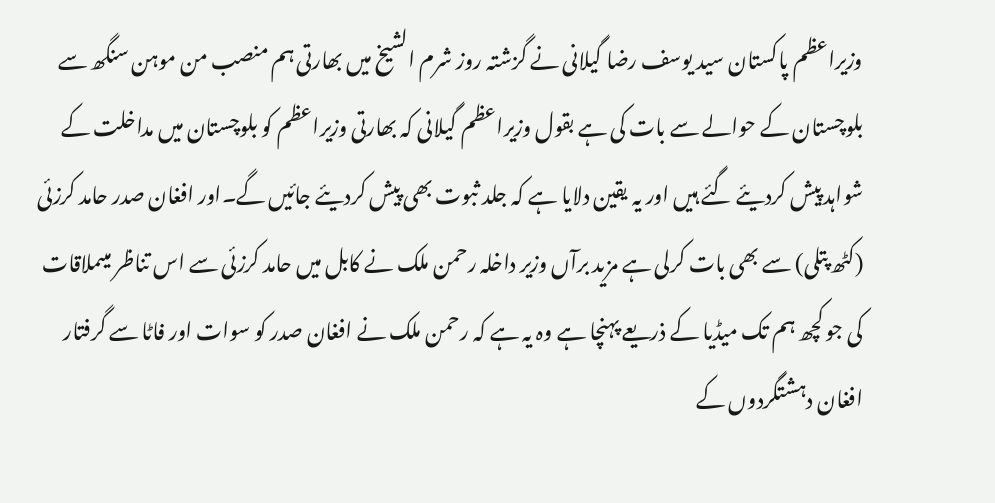وزیراعظم پاکستان سید یوسف رضا گیلانی نے گزشتہ روز شرم الشیخ میں بھارتی ہم منصب من موہن سنگھ سے بلوچستان کے حوالے سے بات کی ہے بقول وزیراعظم گیلانی کہ بھارتی وزیراعظم کو بلوچستان میں مداخلت کے شواہد پیش کردیئے گئے ہیں اور یہ یقین دلایا ہے کہ جلد ثبوت بھی پیش کردیئے جائیں گے۔اور افغان صدر حامد کرزئی (کٹھ پتلی) سے بھی بات کرلی ہے مزید برآں وزیر داخلہ رحمن ملک نے کابل میں حامد کرزئی سے اس تناظر میںملاقات کی جو کچھ ہم تک میڈیا کے ذریعے پہنچا ہے وہ یہ ہے کہ رحمن ملک نے افغان صدر کو سوات اور فاٹا سے گرفتار افغان دہشتگردوں کے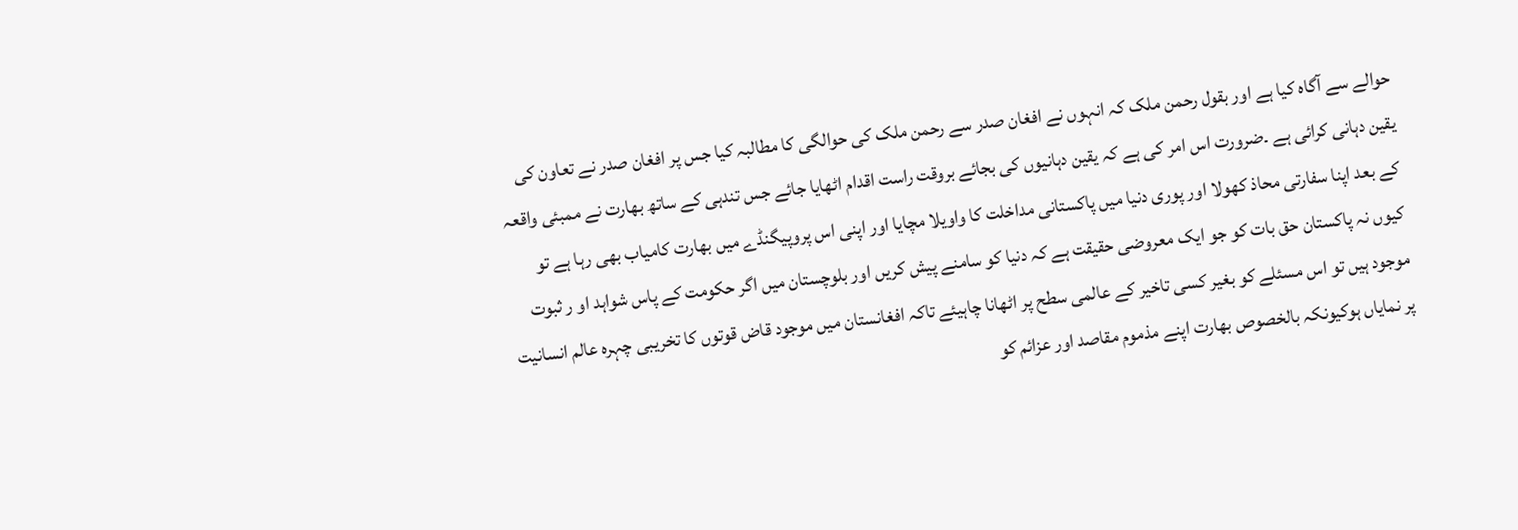حوالے سے آگاہ کیا ہے اور بقول رحمن ملک کہ انہوں نے افغان صدر سے رحمن ملک کی حوالگی کا مطالبہ کیا جس پر افغان صدر نے تعاون کی یقین دہانی کرائی ہے ۔ضرورت اس امر کی ہے کہ یقین دہانیوں کی بجائے بروقت راست اقدام اٹھایا جائے جس تندہی کے ساتھ بھارت نے ممبئی واقعہ کے بعد اپنا سفارتی محاذ کھولا اور پوری دنیا میں پاکستانی مداخلت کا واویلا مچایا اور اپنی اس پروپیگنڈے میں بھارت کامیاب بھی رہا ہے تو کیوں نہ پاکستان حق بات کو جو ایک معروضی حقیقت ہے کہ دنیا کو سامنے پیش کریں اور بلوچستان میں اگر حکومت کے پاس شواہد او ر ثبوت موجود ہیں تو اس مسئلے کو بغیر کسی تاخیر کے عالمی سطح پر اٹھانا چاہیئے تاکہ افغانستان میں موجود قاض قوتوں کا تخریبی چہرہ عالم انسانیت پر نمایاں ہوکیونکہ بالخصوص بھارت اپنے مذموم مقاصد اور عزائم کو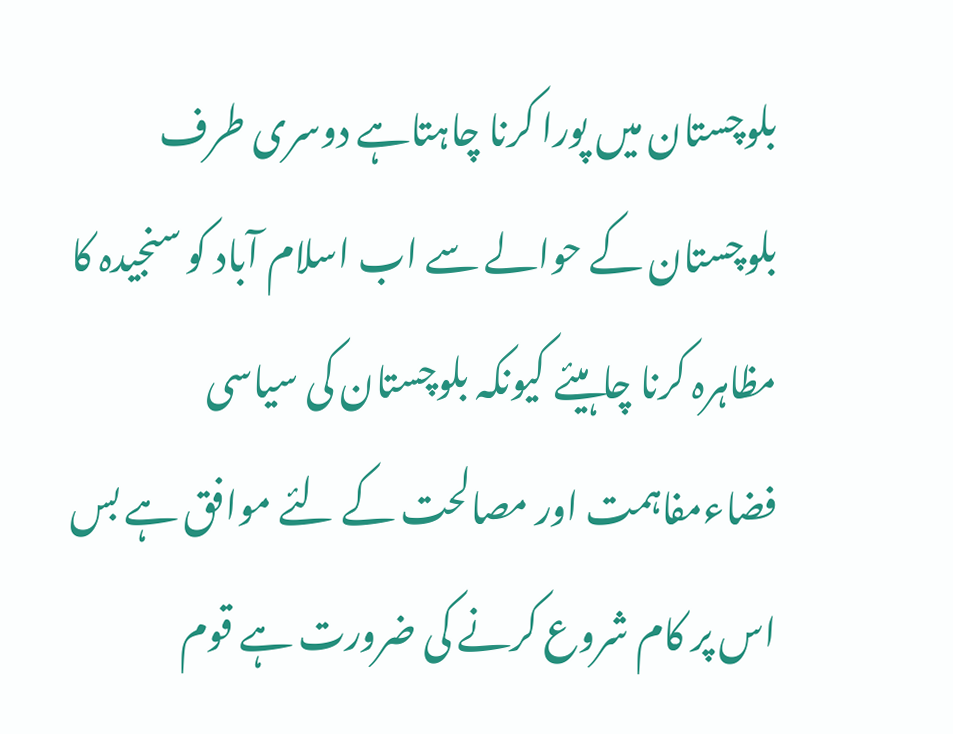بلوچستان میں پورا کرنا چاہتاہے دوسری طرف بلوچستان کے حوالے سے اب اسلام آباد کو سنجیدہ کا مظاہرہ کرنا چاہیئے کیونکہ بلوچستان کی سیاسی فضاءمفاہمت اور مصالحت کے لئے موافق ہے بس اس پر کام شروع کرنے کی ضرورت ہے قوم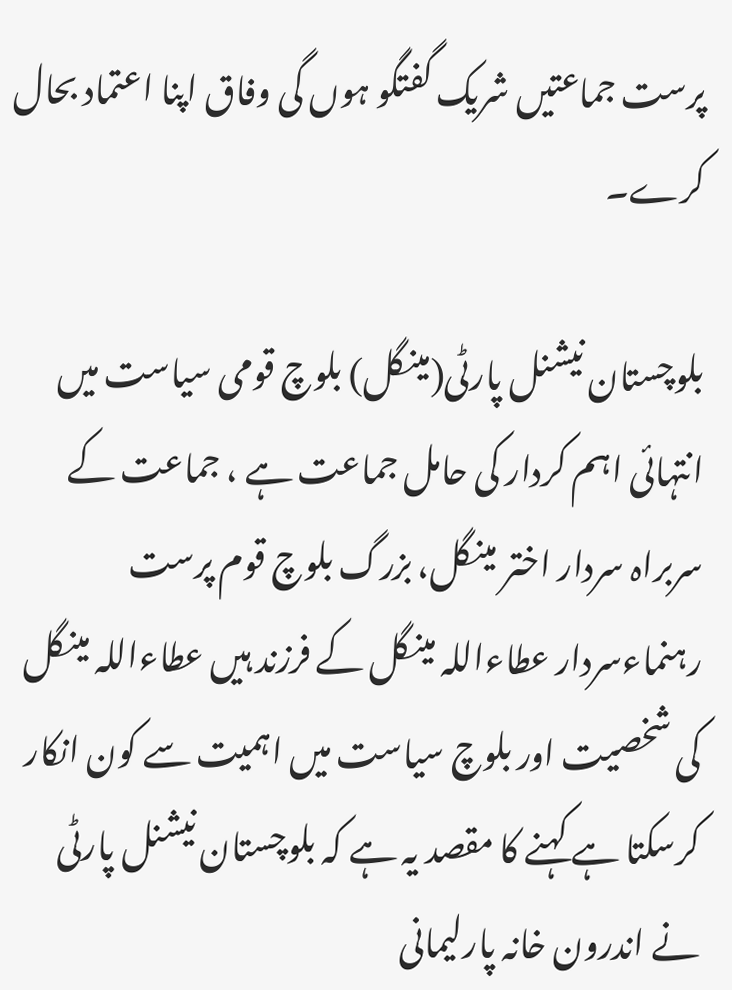پرست جماعتیں شریک گفتگو ہوں گی وفاق اپنا اعتماد بحال کرے۔

بلوچستان نیشنل پارٹی(مینگل) بلوچ قومی سیاست میں انتہائی اہم کردار کی حامل جماعت ہے ، جماعت کے سربراہ سردار اختر مینگل، بزرگ بلوچ قوم پرست رہنماءسردار عطاءاللہ مینگل کے فرزند ہیں عطاءاللہ مینگل کی شخصیت اور بلوچ سیاست میں اہمیت سے کون انکار کرسکتا ہے کہنے کا مقصد یہ ہے کہ بلوچستان نیشنل پارٹی نے اندرون خانہ پارلیمانی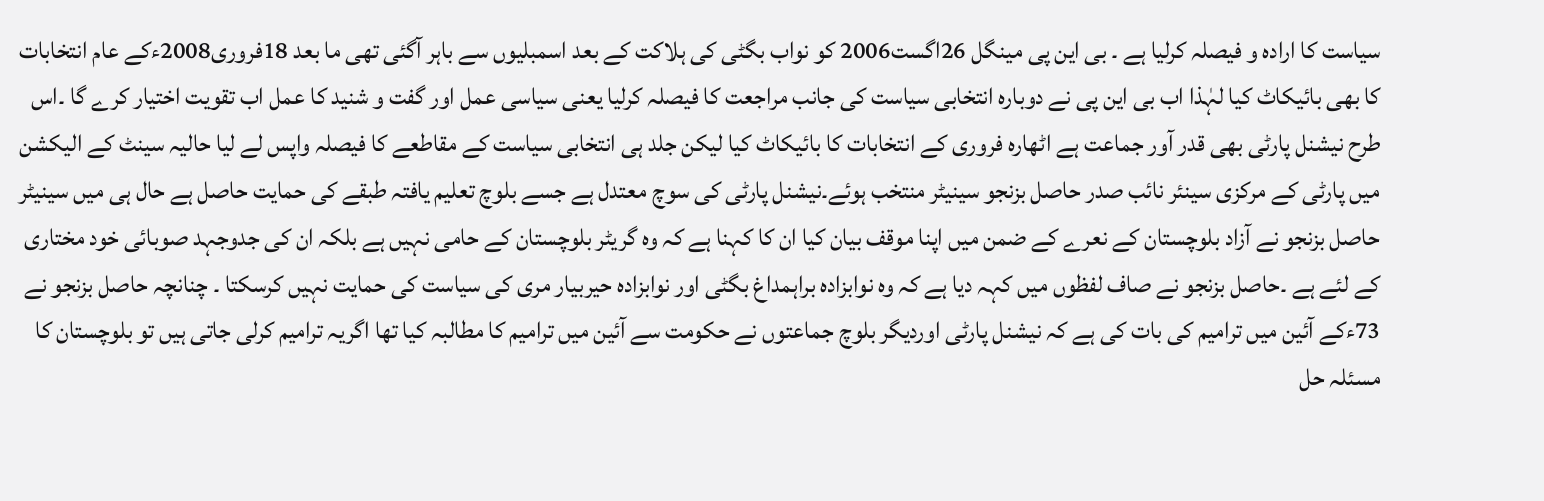سیاست کا ارادہ و فیصلہ کرلیا ہے ۔ بی این پی مینگل 26اگست2006 کو نواب بگٹی کی ہلاکت کے بعد اسمبلیوں سے باہر آگئی تھی ما بعد 18فروری2008ءکے عام انتخابات کا بھی بائیکاٹ کیا لہٰذا اب بی این پی نے دوبارہ انتخابی سیاست کی جانب مراجعت کا فیصلہ کرلیا یعنی سیاسی عمل اور گفت و شنید کا عمل اب تقویت اختیار کرے گا ۔اس طرح نیشنل پارٹی بھی قدر آور جماعت ہے اٹھارہ فروری کے انتخابات کا بائیکاٹ کیا لیکن جلد ہی انتخابی سیاست کے مقاطعے کا فیصلہ واپس لے لیا حالیہ سینٹ کے الیکشن میں پارٹی کے مرکزی سینئر نائب صدر حاصل بزنجو سینیٹر منتخب ہوئے۔نیشنل پارٹی کی سوچ معتدل ہے جسے بلوچ تعلیم یافتہ طبقے کی حمایت حاصل ہے حال ہی میں سینیٹر حاصل بزنجو نے آزاد بلوچستان کے نعرے کے ضمن میں اپنا موقف بیان کیا ان کا کہنا ہے کہ وہ گریٹر بلوچستان کے حامی نہیں ہے بلکہ ان کی جدوجہد صوبائی خود مختاری کے لئے ہے ۔حاصل بزنجو نے صاف لفظوں میں کہہ دیا ہے کہ وہ نوابزادہ براہمداغ بگٹی اور نوابزادہ حیربیار مری کی سیاست کی حمایت نہیں کرسکتا ۔ چنانچہ حاصل بزنجو نے 73ءکے آئین میں ترامیم کی بات کی ہے کہ نیشنل پارٹی اوردیگر بلوچ جماعتوں نے حکومت سے آئین میں ترامیم کا مطالبہ کیا تھا اگریہ ترامیم کرلی جاتی ہیں تو بلوچستان کا مسئلہ حل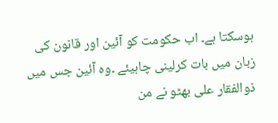ہوسکتا ہے۔ اب حکومت کو آئین اور قانون کی زبان میں بات کرلینی چاہیئے ۔وہ آئین جس میں ذوالفقار علی بھٹو نے من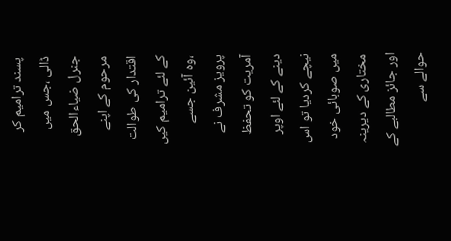پسند ترامیم کر ڈالی ،جس میں جنرل ضیاءالحق مرحوم کے اپنے اقتدار کی طوالت کے لئے ترامیم کیں ،وہ آئین جسے پرویز مشرف نے آمریت کو تحفظ دینے کے لئے اوپر نیچے کردیا تو اس میں صوبائی خود مختاری کے دیرینہ اور جائز مطالبے کے حوالے سے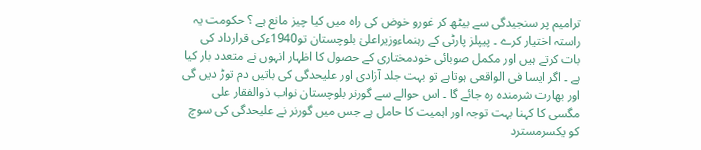ترامیم پر سنجیدگی سے بیٹھ کر غورو خوض کی راہ میں کیا چیز مانع ہے ؟ حکومت یہ راستہ اختیار کرے ۔ پیپلز پارٹی کے رہنماءوزیراعلیٰ بلوچستان تو1940ءکی قرارداد کی بات کرتے ہیں اور مکمل صوبائی خودمختاری کے حصول کا اظہار انہوں نے متعدد بار کیا ہے ۔ اگر ایسا فی الواقعی ہوتاہے تو بہت جلد آزادی اور علیحدگی کی باتیں دم توڑ دیں گی اور بھارت شرمندہ رہ جائے گا ۔ اس حوالے سے گورنر بلوچستان نواب ذوالفقار علی مگسی کا کہنا بہت توجہ اور اہمیت کا حامل ہے جس میں گورنر نے علیحدگی کی سوچ کو یکسرمسترد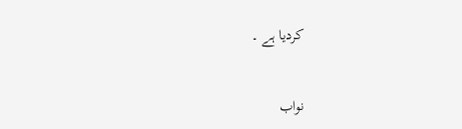کردیا ہے ۔


نواب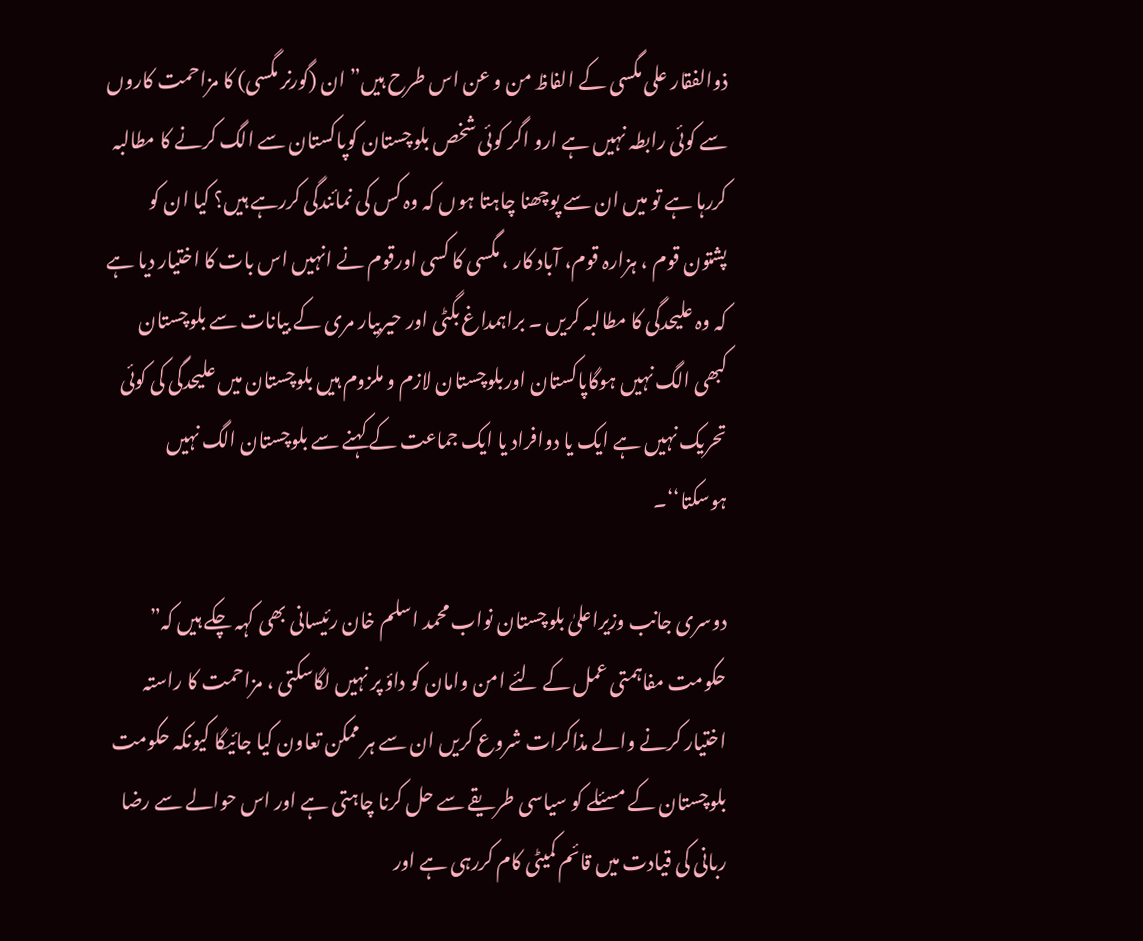ذوالفقار علی مگسی کے الفاظ من و عن اس طرح ہیں” ان (گورنر مگسی) کا مزاحمت کاروں سے کوئی رابطہ نہیں ہے ارو اگر کوئی شخص بلوچستان کوپاکستان سے الگ کرنے کا مطالبہ کررہا ہے تو میں ان سے پوچھنا چاہتا ہوں کہ وہ کس کی نمائندگی کررہے ہیں؟ کیا ان کو پشتون قوم ، ہزارہ قوم، آباد کار ، مگسی کا کسی اورقوم نے انہیں اس بات کا اختیار دیا ہے کہ وہ علیحدگی کا مطالبہ کریں ۔ براہمداغ بگٹی اور حیربیار مری کے بیانات سے بلوچستان کبھی الگ نہیں ہوگاپاکستان اوربلوچستان لازم و ملزوم ہیں بلوچستان میں علیحدگی کی کوئی تحریک نہیں ہے ایک یا دوافراد یا ایک جماعت کے کہنے سے بلوچستان الگ نہیں ہوسکتا‘‘۔

دوسری جانب وزیراعلیٰ بلوچستان نواب محمد اسلم خان رئیسانی بھی کہہ چکے ہیں کہ” حکومت مفاہمتی عمل کے لئے امن وامان کو داؤ پر نہیں لگاسکتی ، مزاحمت کا راستہ اختیار کرنے والے مذاکرات شروع کریں ان سے ہر ممکن تعاون کیا جائیگا کیونکہ حکومت بلوچستان کے مسئلے کو سیاسی طریقے سے حل کرنا چاہتی ہے اور اس حوالے سے رضا ربانی کی قیادت میں قائم کمیٹی کام کررہی ہے اور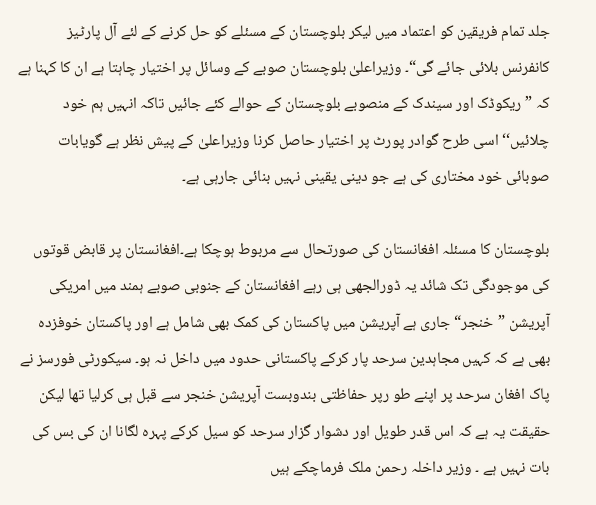جلد تمام فریقین کو اعتماد میں لیکر بلوچستان کے مسئلے کو حل کرنے کے لئے آل پارٹیز کانفرنس بلائی جائے گی“۔ وزیراعلیٰ بلوچستان صوبے کے وسائل پر اختیار چاہتا ہے ان کا کہنا ہے کہ ” ریکوڈک اور سیندک کے منصوبے بلوچستان کے حوالے کئے جائیں تاکہ انہیں ہم خود چلائیں‘‘ اسی طرح گوادر پورٹ پر اختیار حاصل کرنا وزیراعلیٰ کے پیش نظر ہے گویابات صوبائی خود مختاری کی ہے جو دینی یقینی نہیں بنائی جارہی ہے۔

بلوچستان کا مسئلہ افغانستان کی صورتحال سے مربوط ہوچکا ہے۔افغانستان پر قابض قوتوں کی موجودگی تک شائد یہ ڈورالجھی ہی رہے افغانستان کے جنوبی صوبے ہمند میں امریکی آپریشن ”خنجر“ جاری ہے آپریشن میں پاکستان کی کمک بھی شامل ہے اور پاکستان خوفزدہ بھی ہے کہ کہیں مجاہدین سرحد پار کرکے پاکستانی حدود میں داخل نہ ہو۔ سیکورٹی فورسز نے پاک افغان سرحد پر اپنے طو رپر حفاظتی بندوبست آپریشن خنجر سے قبل ہی کرلیا تھا لیکن حقیقت یہ ہے کہ اس قدر طویل اور دشوار گزار سرحد کو سیل کرکے پہرہ لگانا ان کی بس کی بات نہیں ہے ۔ وزیر داخلہ رحمن ملک فرماچکے ہیں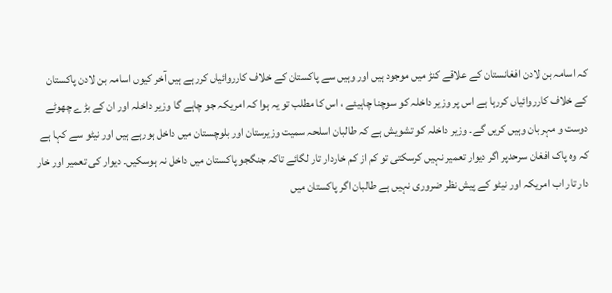کہ اسامہ بن لادن افغانستان کے علاقے کنڑ میں موجود ہیں اور وہیں سے پاکستان کے خلاف کارروائیاں کررہے ہیں آخر کیوں اسامہ بن لادن پاکستان کے خلاف کارروائیاں کررہا ہے اس پر وزیر داخلہ کو سوچنا چاہیئے ، اس کا مطلب تو یہ ہوا کہ امریکہ جو چاہے گا وزیر داخلہ اور ان کے بڑے چھوٹے دوست و مہربان وہیں کریں گے۔ وزیر داخلہ کو تشویش ہے کہ طالبان اسلحہ سمیت وزیرستان اور بلوچستان میں داخل ہورہے ہیں اور نیٹو سے کہا ہے کہ وہ پاک افغان سرحدپر اگر دیوار تعمیر نہیں کرسکتی تو کم از کم خاردار تار لگائے تاکہ جنگجو پاکستان میں داخل نہ ہوسکیں۔ دیوار کی تعمیر اور خار دار تار اب امریکہ اور نیٹو کے پیش نظر ضروری نہیں ہے طالبان اگر پاکستان میں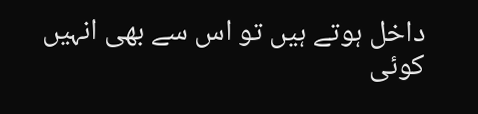داخل ہوتے ہیں تو اس سے بھی انہیں کوئی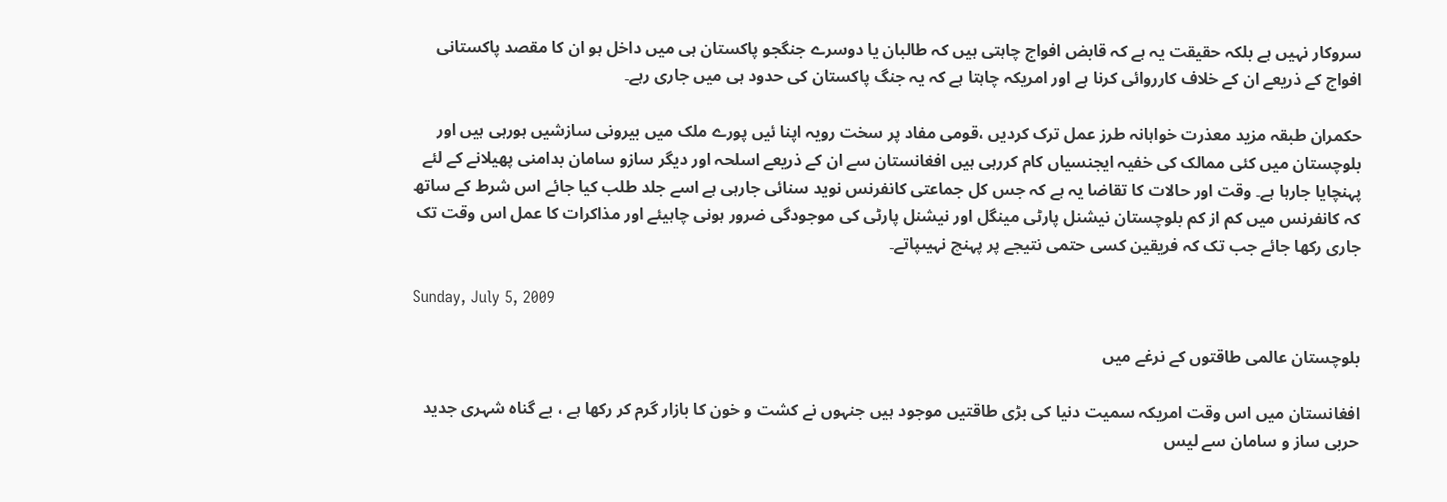سروکار نہیں ہے بلکہ حقیقت یہ ہے کہ قابض افواج چاہتی ہیں کہ طالبان یا دوسرے جنگجو پاکستان ہی میں داخل ہو ان کا مقصد پاکستانی افواج کے ذریعے ان کے خلاف کارروائی کرنا ہے اور امریکہ چاہتا ہے کہ یہ جنگ پاکستان کی حدود ہی میں جاری رہے۔

حکمران طبقہ مزید معذرت خواہانہ طرز عمل ترک کردیں ،قومی مفاد پر سخت رویہ اپنا ئیں پورے ملک میں بیرونی سازشیں ہورہی ہیں اور بلوچستان میں کئی ممالک کی خفیہ ایجنسیاں کام کررہی ہیں افغانستان سے ان کے ذریعے اسلحہ اور دیگر سازو سامان بدامنی پھیلانے کے لئے پہنچایا جارہا ہے۔ وقت اور حالات کا تقاضا یہ ہے کہ جس کل جماعتی کانفرنس نوید سنائی جارہی ہے اسے جلد طلب کیا جائے اس شرط کے ساتھ کہ کانفرنس میں کم از کم بلوچستان نیشنل پارٹی مینگل اور نیشنل پارٹی کی موجودگی ضرور ہونی چاہیئے اور مذاکرات کا عمل اس وقت تک جاری رکھا جائے جب تک کہ فریقین کسی حتمی نتیجے پر پہنچ نہیںپاتے۔

Sunday, July 5, 2009

بلوچستان عالمی طاقتوں کے نرغے میں

افغانستان میں اس وقت امریکہ سمیت دنیا کی بڑی طاقتیں موجود ہیں جنہوں نے کشت و خون کا بازار گرم کر رکھا ہے ، بے گناہ شہری جدید حربی ساز و سامان سے لیس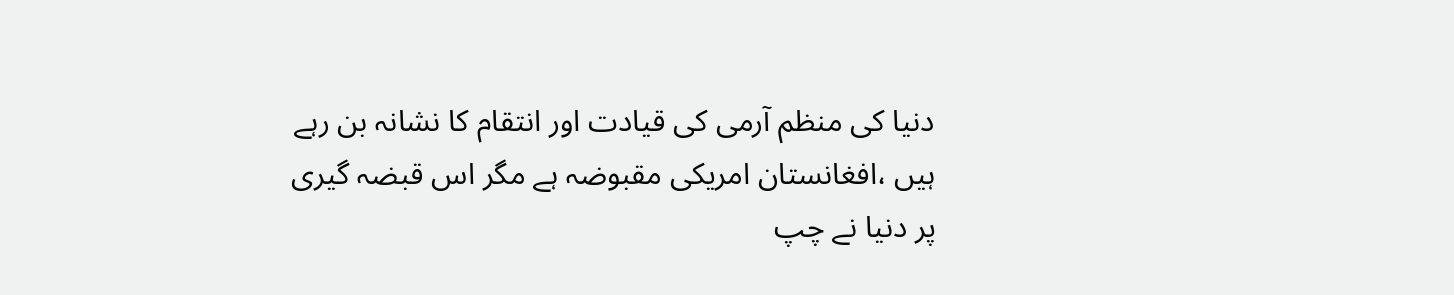دنیا کی منظم آرمی کی قیادت اور انتقام کا نشانہ بن رہے ہیں ،افغانستان امریکی مقبوضہ ہے مگر اس قبضہ گیری پر دنیا نے چپ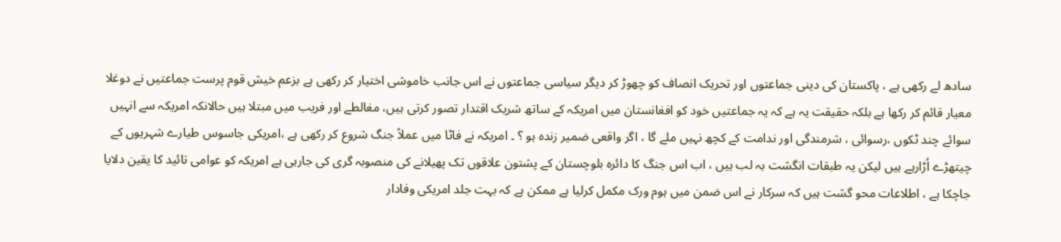سادھ لے رکھی ہے ، پاکستان کی دینی جماعتوں اور تحریک انصاف کو چھوڑ کر دیگر سیاسی جماعتوں نے اس جانب خاموشی اختیار کر رکھی ہے بزعم خیش قوم پرست جماعتیں نے دوغلا معیار قائم کر رکھا ہے بلکہ حقیقت یہ ہے کہ یہ جماعتیں خود کو افغانستان میں امریکہ کے ساتھ شریک اقتدار تصور کرتی ہیں، مغالطے اور فریب میں مبتلا ہیں حالانکہ امریکہ سے انہیں سوائے چند ٹکوں ،رسوائی ، شرمندگی اور ندامت کے کچھ نہیں ملے گا ، اگر واقعی ضمیر زندہ ہو ؟ ۔ امریکہ نے فاٹا میں عملاً جنگ شروع کر رکھی ہے ،امریکی جاسوس طیارے شہریوں کے چیتھڑے اُڑارہے ہیں لیکن یہ طبقات انگشت بہ لب ہیں ، اب اس جنگ کا دائرہ بلوچستان کے پشتون علاقوں تک پھیلانے کی منصوبہ گری کی جارہی ہے امریکہ کو عوامی تائید کا یقین دلایا جاچکا ہے ، اطلاعات محو گشت ہیں کہ سرکار نے اس ضمن میں ہوم ورک مکمل کرلیا ہے ممکن ہے کہ بہت جلد امریکی وفادار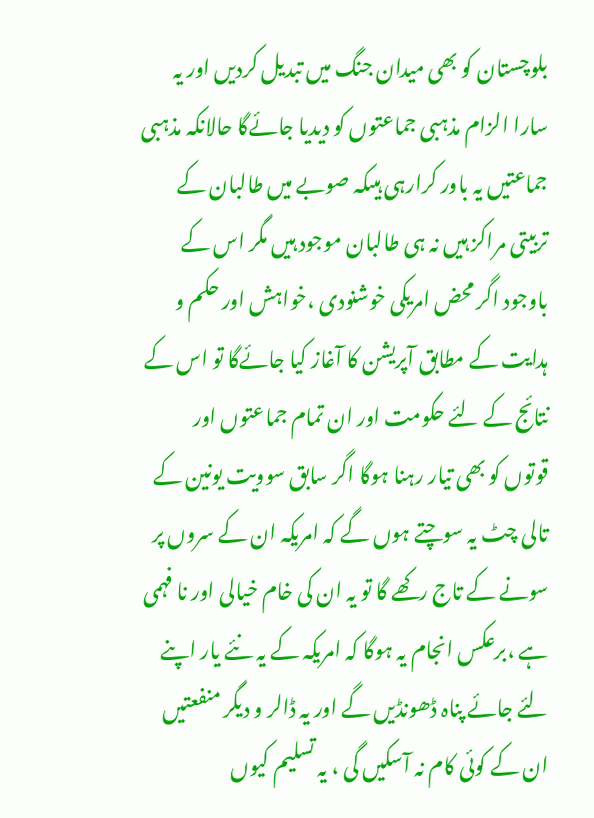بلوچستان کو بھی میدان جنگ میں تبدیل کردیں اور یہ سارا الزام مذہبی جماعتوں کو دیدیا جائےگا حالانکہ مذہبی جماعتیں یہ باور کرارہی ہیںکہ صوبے میں طالبان کے تربیتی مراکز ہیں نہ ہی طالبان موجود ہیں مگر اس کے باوجود اگر محض امریکی خوشنودی ،خواہش اور حکم و ہدایت کے مطابق آپریشن کا آغاز کیا جائےگا تو اس کے نتائج کے لئے حکومت اور ان تمام جماعتوں اور قوتوں کو بھی تیار رہنا ہوگا اگر سابق سوویت یونین کے تالی چٹ یہ سوچتے ہوں گے کہ امریکہ ان کے سروں پر سونے کے تاج رکھے گا تو یہ ان کی خام خیالی اور نا فہمی ہے ،برعکس انجام یہ ہوگا کہ امریکہ کے یہ نئے یار اپنے لئے جائے پناہ ڈھونڈیں گے اور یہ ڈالر و دیگر منفعتیں ان کے کوئی کام نہ آسکیں گی ، یہ تسلیم کیوں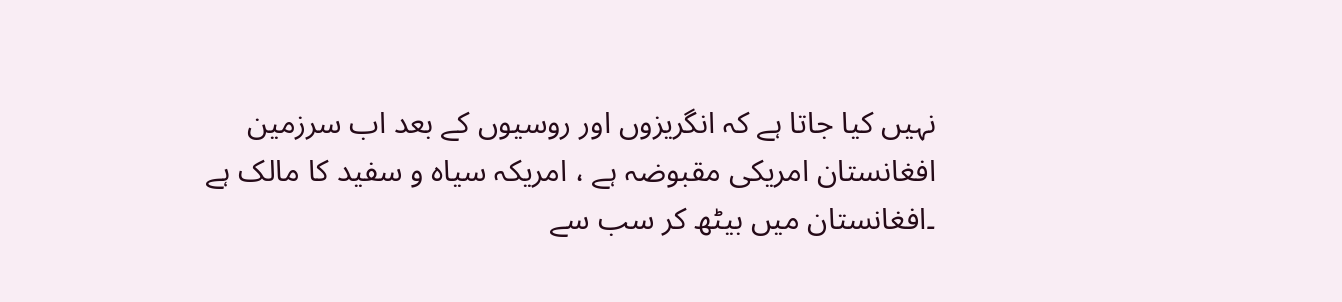نہیں کیا جاتا ہے کہ انگریزوں اور روسیوں کے بعد اب سرزمین افغانستان امریکی مقبوضہ ہے ، امریکہ سیاہ و سفید کا مالک ہے ۔افغانستان میں بیٹھ کر سب سے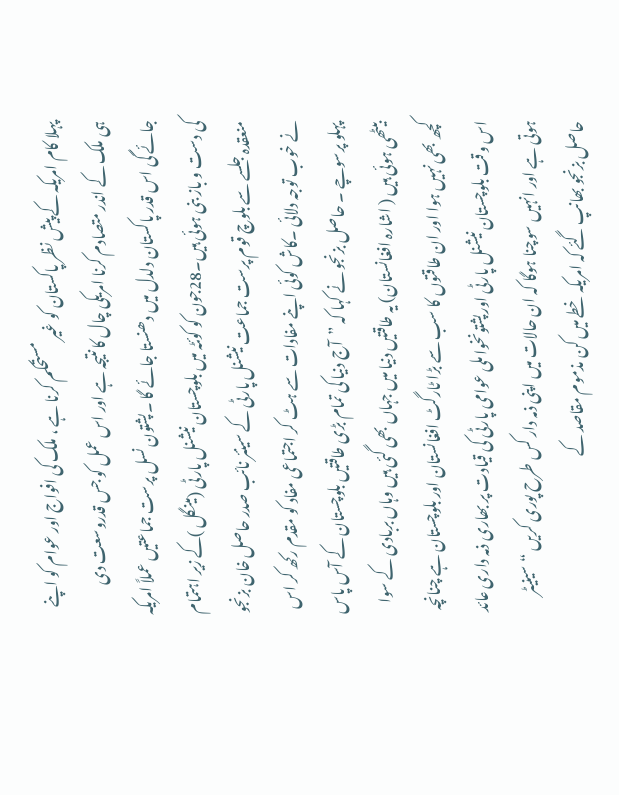پہلا کام امریکہ کے پیش نظر پاکستان کو غیر مستحکم کرنا ہے ، ملک کی افواج اور عوام کو اپنے ہی ملک کے اندر متصادم کرنا امریکی چال کا نتیجہ ہے اور اس عمل کو جس قدروسعت دی جائے گی اس قدر پاکستان دلدل میں دھنستا جائے گا ۔پشتون نسل پرست جماعتیں عملاً امریکہ کی دست و باز بنی ہوئی ہیں۔28جون کو کوئٹہ میں بلوچستان نیشنل پارٹی (مینگل )کے زیر اہتمام منعقدہ جلسے سے بلوچ قوم پرست جماعت نیشنل پارٹی کے سینئر نائب صدر حاصل خان بزنجو نے خوب توجہ دلائی ۔کاش کوئی اپنے مفادات سے ہٹ کر اجتماعی مفاد کو مقدم رکھ کر اس پہلو پرسوچے ۔ حاصل بزنجو نے کہا کہ ”آج دنیا کی تمام بڑی طاقتیں بلوچستان کے آس پاس بیٹھی ہوئی ہیں ( اشارہ افغانستان) یہ طاقتیں دنیا میں جہاں بھی گئی ہیں وہاں بربادی کے سوا کچھ بھی نہیں ہوا اور ان طاقتوں کا سب سے بڑا ٹارگٹ افغانستان اور بلوچستان ہے چنانچہ اس وقت بلوچستان نیشنل پارٹی اورپشتونخوا ملی عوامی پارٹی کی قیادت پر بھاری ذمہ داری عائد ہوتی ہے اور انہیں سوچنا ہوگا کہ ان حالات میں اپنی ذمہ دار کس طرح پوری کریں “ سینیٹر حاصل بزنجو بھانپ گئے کہ امریکہ خطے میں کن مذموم مقاصد کے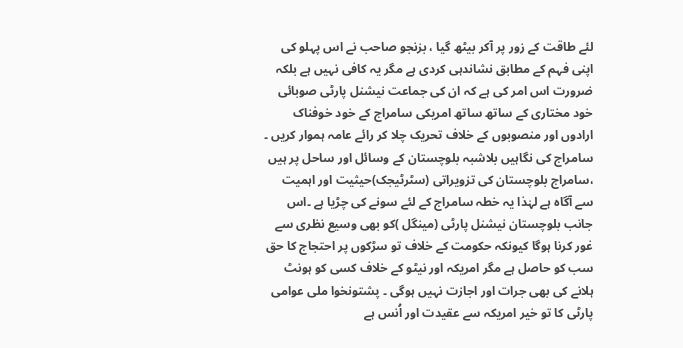لئے طاقت کے زور پر آکر بیٹھ گیا ، بزنجو صاحب نے اس پہلو کی اپنی فہم کے مطابق نشاندہی کردی ہے مگر یہ کافی نہیں ہے بلکہ ضرورت اس امر کی ہے کہ ان کی جماعت نیشنل پارٹی صوبائی خود مختاری کے ساتھ ساتھ امریکی سامراج کے خود خوفناک ارادوں اور منصوبوں کے خلاف تحریک چلا کر رائے عامہ ہموار کریں ۔ سامراج کی نگاہیں بلاشبہ بلوچستان کے وسائل اور ساحل پر ہیں ،سامراج بلوچستان کی تزویراتی (سٹرٹیجک)حیثیت اور اہمیت سے آگاہ ہے لہٰذا یہ خطہ سامراج کے لئے سونے کی چڑیا ہے ۔اس جانب بلوچستان نیشنل پارٹی (مینگل )کو بھی وسیع نظری سے غور کرنا ہوگا کیونکہ حکومت کے خلاف تو سڑکوں پر احتجاج کا حق سب کو حاصل ہے مگر امریکہ اور نیٹو کے خلاف کسی کو ہونٹ ہلانے کی بھی جرات اور اجازت نہیں ہوگی ۔ پشتونخوا ملی عوامی پارٹی کا تو خیر امریکہ سے عقیدت اور اُنس ہے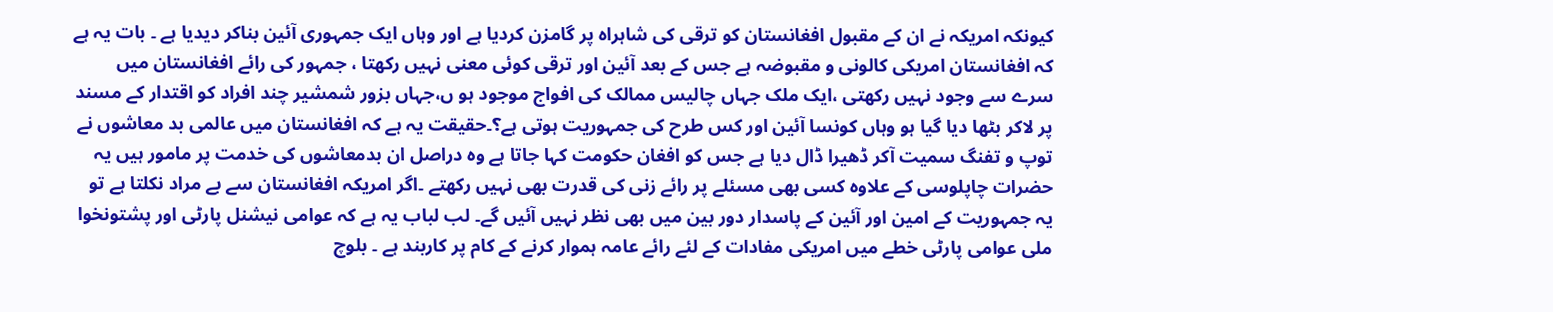کیونکہ امریکہ نے ان کے مقبول افغانستان کو ترقی کی شاہراہ پر گامزن کردیا ہے اور وہاں ایک جمہوری آئین بناکر دیدیا ہے ۔ بات یہ ہے کہ افغانستان امریکی کالونی و مقبوضہ ہے جس کے بعد آئین اور ترقی کوئی معنی نہیں رکھتا ، جمہور کی رائے افغانستان میں سرے سے وجود نہیں رکھتی ،ایک ملک جہاں چالیس ممالک کی افواج موجود ہو ں،جہاں بزور شمشیر چند افراد کو اقتدار کے مسند پر لاکر بٹھا دیا گیا ہو وہاں کونسا آئین اور کس طرح کی جمہوریت ہوتی ہے؟۔حقیقت یہ ہے کہ افغانستان میں عالمی بد معاشوں نے توپ و تفنگ سمیت آکر ڈھیرا ڈال دیا ہے جس کو افغان حکومت کہا جاتا ہے وہ دراصل ان بدمعاشوں کی خدمت پر مامور ہیں یہ حضرات چاپلوسی کے علاوہ کسی بھی مسئلے پر رائے زنی کی قدرت بھی نہیں رکھتے ۔اگر امریکہ افغانستان سے بے مراد نکلتا ہے تو یہ جمہوریت کے امین اور آئین کے پاسدار دور بین میں بھی نظر نہیں آئیں گے۔ لب لباب یہ ہے کہ عوامی نیشنل پارٹی اور پشتونخوا ملی عوامی پارٹی خطے میں امریکی مفادات کے لئے رائے عامہ ہموار کرنے کے کام پر کاربند ہے ۔ بلوچ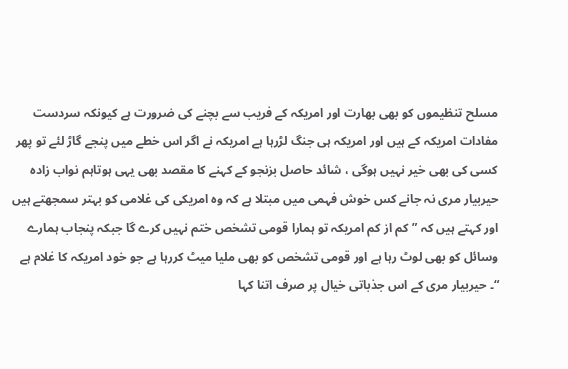مسلح تنظیموں کو بھی بھارت اور امریکہ کے فریب سے بچنے کی ضرورت ہے کیونکہ سردست مفادات امریکہ کے ہیں اور امریکہ ہی جنگ لڑرہا ہے امریکہ نے اگر اس خطے میں پنجے گاڑ لئے تو پھر کسی کی بھی خیر نہیں ہوگی ، شائد حاصل بزنجو کے کہنے کا مقصد بھی یہی ہوتاہم نواب زادہ حیربیار مری نہ جانے کس خوش فہمی میں مبتلا ہے کہ وہ امریکی کی غلامی کو بہتر سمجھتے ہیں اور کہتے ہیں کہ ”کم از کم امریکہ تو ہمارا قومی تشخص ختم نہیں کرے گا جبکہ پنجاب ہمارے وسائل کو بھی لوٹ رہا ہے اور قومی تشخص کو بھی ملیا میٹ کررہا ہے جو خود امریکہ کا غلام ہے “۔ حیربیار مری کے اس جذباتی خیال پر صرف اتنا کہا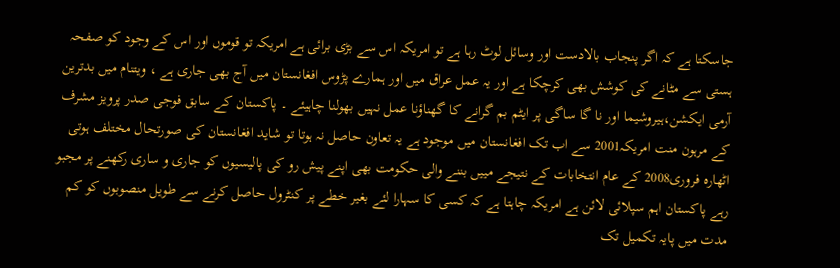جاسکتا ہے کہ اگر پنجاب بالادست اور وسائل لوٹ رہا ہے تو امریکہ اس سے بڑی برائی ہے امریکہ تو قوموں اور اس کے وجود کو صفحہ ہستی سے مٹانے کی کوشش بھی کرچکا ہے اور یہ عمل عراق میں اور ہمارے پڑوس افغانستان میں آج بھی جاری ہے ، ویتنام میں بدترین آرمی ایکشن،ہیروشیما اور نا گا ساگی پر ایٹم بم گرانے کا گھناؤنا عمل نہیں بھولنا چاہیئے ۔ پاکستان کے سابق فوجی صدر پرویز مشرف کے مرہون منت امریکہ2001 سے اب تک افغانستان میں موجود ہے یہ تعاون حاصل نہ ہوتا تو شاید افغانستان کی صورتحال مختلف ہوتی اٹھارہ فروری2008 کے عام انتخابات کے نتیجے مییں بننے والی حکومت بھی اپنے پیش رو کی پالیسیوں کو جاری و ساری رکھنے پر مجبو رہے پاکستان اہم سپلائی لائن ہے امریکہ چاہتا ہے کہ کسی کا سہارا لئے بغیر خطے پر کنٹرول حاصل کرنے سے طویل منصوبوں کو کم مدت میں پایہ تکمیل تک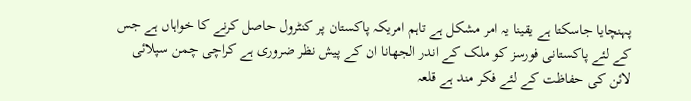پہنچایا جاسکتا ہے یقینا یہ امر مشکل ہے تاہم امریکہ پاکستان پر کنٹرول حاصل کرنے کا خواہاں ہے جس کے لئے پاکستانی فورسز کو ملک کے اندر الجھانا ان کے پیش نظر ضروری ہے کراچی چمن سپلائی لائن کی حفاظت کے لئے فکر مند ہے قلعہ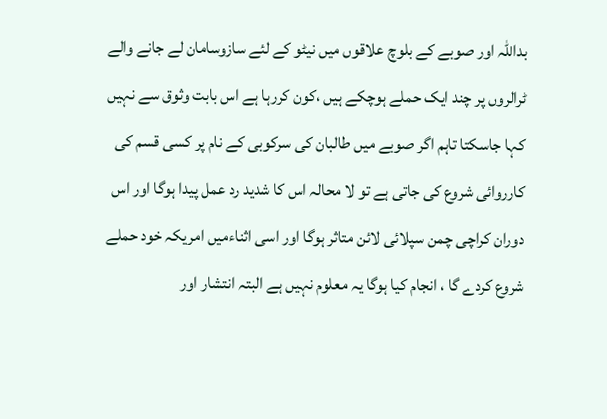بداللہ اور صوبے کے بلوچ علاقوں میں نیٹو کے لئے سازوسامان لے جانے والے ٹرالروں پر چند ایک حملے ہوچکے ہیں ،کون کررہا ہے اس بابت وثوق سے نہیں کہا جاسکتا تاہم اگر صوبے میں طالبان کی سرکوبی کے نام پر کسی قسم کی کارروائی شروع کی جاتی ہے تو لا محالہ اس کا شدید رد عمل پیدا ہوگا اور اس دوران کراچی چمن سپلائی لائن متاثر ہوگا اور اسی اثناءمیں امریکہ خود حملے شروع کردے گا ، انجام کیا ہوگا یہ معلوم نہیں ہے البتہ انتشار اور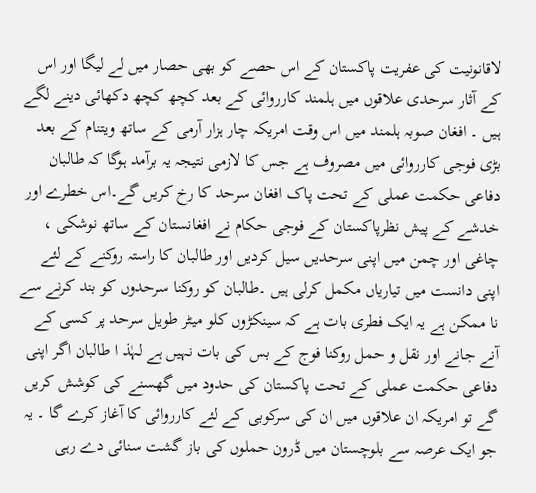لاقانونیت کی عفریت پاکستان کے اس حصے کو بھی حصار میں لے لیگا اور اس کے آثار سرحدی علاقوں میں ہلمند کارروائی کے بعد کچھ کچھ دکھائی دینے لگے ہیں ۔ افغان صوبہ ہلمند میں اس وقت امریکہ چار ہزار آرمی کے ساتھ ویتنام کے بعد بڑی فوجی کارروائی میں مصروف ہے جس کا لازمی نتیجہ یہ برآمد ہوگا کہ طالبان دفاعی حکمت عملی کے تحت پاک افغان سرحد کا رخ کریں گے۔اس خطرے اور خدشے کے پیش نظرپاکستان کے فوجی حکام نے افغانستان کے ساتھ نوشکی ، چاغی اور چمن میں اپنی سرحدیں سیل کردیں اور طالبان کا راستہ روکنے کے لئے اپنی دانست میں تیاریاں مکمل کرلی ہیں ۔طالبان کو روکنا سرحدوں کو بند کرنے سے نا ممکن ہے یہ ایک فطری بات ہے کہ سینکڑوں کلو میٹر طویل سرحد پر کسی کے آنے جانے اور نقل و حمل روکنا فوج کے بس کی بات نہیں ہے لہٰذ ا طالبان اگر اپنی دفاعی حکمت عملی کے تحت پاکستان کی حدود میں گھسنے کی کوشش کریں گے تو امریکہ ان علاقوں میں ان کی سرکوبی کے لئے کارروائی کا آغاز کرے گا ۔ یہ جو ایک عرصہ سے بلوچستان میں ڈرون حملوں کی باز گشت سنائی دے رہی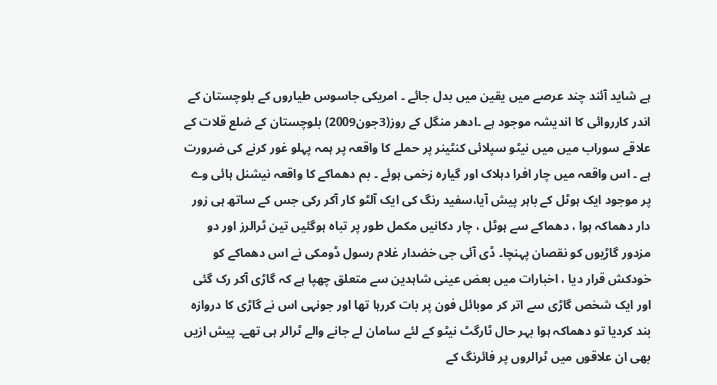ہے شاید آئند چند عرصے میں یقین میں بدل جائے ۔ امریکی جاسوس طیاروں کے بلوچستان کے اندر کارروائی کا اندیشہ موجود ہے ۔ادھر منگل کے روز(3جون2009) بلوچستان کے ضلع قلات کے علاقے سوراب میں میں نیٹو سپلائی کنٹینر پر حملے کا واقعہ پر ہمہ پہلو غور کرنے کی ضرورت ہے ۔ اس واقعہ میں چار افرا دہلاک اور گیارہ زخمی ہوئے ۔ بم دھماکے کا واقعہ نیشنل ہائی وے پر موجود ایک ہوٹل کے باہر پیش آیا،سفید رنگ کی ایک آلٹو کار آکر رکی جس کے ساتھ ہی زور دار دھماکہ ہوا ، دھماکے سے ہوٹل ، چار دکانیں مکمل طور پر تباہ ہوگئیں تین ٹرالرز اور دو مزدور گاڑیوں کو نقصان پہنچا۔ ڈی آئی جی خضدار غلام رسول ڈومکی نے اس دھماکے کو خودکش قرار دیا ، اخبارات میں بعض عینی شاہدین سے متعلق چھپا ہے کہ گاڑی آکر رک گئی اور ایک شخص گاڑی سے اتر کر موبائل فون پر بات کررہا تھا اور جونہی اس نے گاڑی کا دروازہ بند کردیا تو دھماکہ ہوا بہر حال ٹارگٹ نیٹو کے لئے سامان لے جانے والے ٹرالر ہی تھے۔ پیش ازیں بھی ان علاقوں میں ٹرالروں پر فائرنگ کے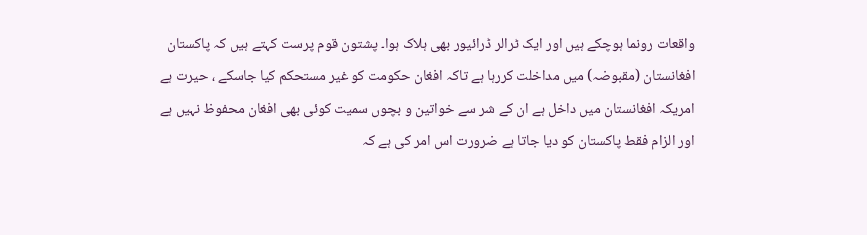واقعات رونما ہوچکے ہیں اور ایک ٹرالر ڈرائیور بھی ہلاک ہوا۔ پشتون قوم پرست کہتے ہیں کہ پاکستان افغانستان (مقبوضہ) میں مداخلت کررہا ہے تاکہ افغان حکومت کو غیر مستحکم کیا جاسکے ، حیرت ہے امریکہ افغانستان میں داخل ہے ان کے شر سے خواتین و بچوں سمیت کوئی بھی افغان محفوظ نہیں ہے اور الزام فقط پاکستان کو دیا جاتا ہے ضرورت اس امر کی ہے کہ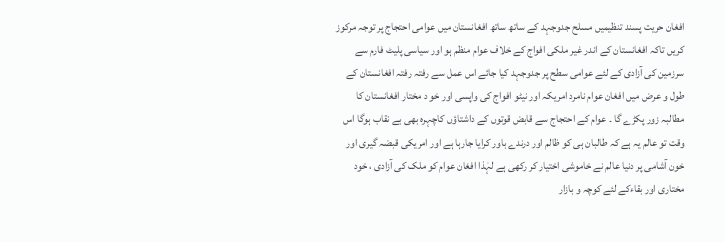افغان حریت پسند تنظیمیں مسلح جدوجہد کے ساتھ ساتھ افغانستان میں عوامی احتجاج پر توجہ مرکوز کریں تاکہ افغانستان کے اندر غیر ملکی افواج کے خلاف عوام منظم ہو اور سیاسی پلیٹ فارم سے سرزمین کی آزادی کے لئے عوامی سطح پر جدوجہد کیا جائے اس عمل سے رفتہ رفتہ افغانستان کے طول و عرض میں افغان عوام نامرد امریکہ اور نیٹو افواج کی واپسی اور خو د مختار افغانستان کا مطالبہ زور پکڑے گا ۔ عوام کے احتجاج سے قابض قوتوں کے داشتاؤں کاچہرہ بھی بے نقاب ہوگا اس وقت تو عالم یہ ہے کہ طالبان ہی کو ظالم اور درندے باور کرایا جارہا ہے اور امریکی قبضہ گیری اور خون آشامی پر دنیا عالم نے خاموشی اختیار کر رکھی ہے لہٰذا افغان عوام کو ملک کی آزادی ، خود مختاری اور بقاءکے لئے کوچہ و بازار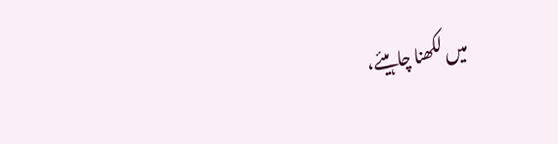میں لکھنا چاہیئے،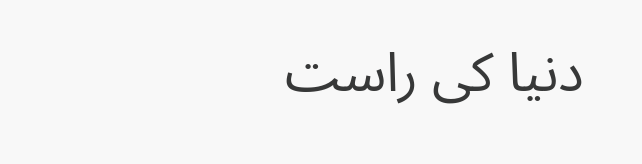دنیا کی راست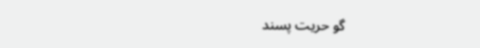گو حریت پسند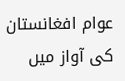عوام افغانستان کی آواز میں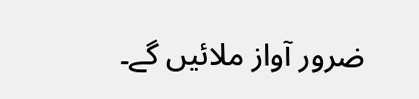ضرور آواز ملائیں گے۔